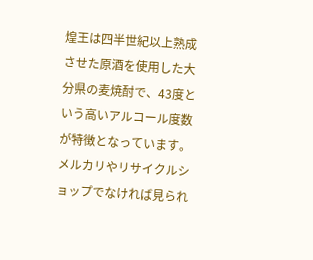煌王は四半世紀以上熟成させた原酒を使用した大分県の麦焼酎で、43度という高いアルコール度数が特徴となっています。メルカリやリサイクルショップでなければ見られ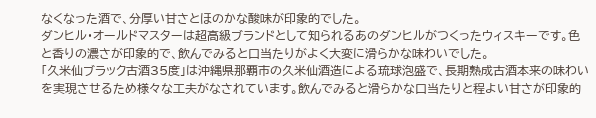なくなった酒で、分厚い甘さとほのかな酸味が印象的でした。
ダンヒル・オールドマスターは超高級ブランドとして知られるあのダンヒルがつくったウィスキーです。色と香りの濃さが印象的で、飲んでみると口当たりがよく大変に滑らかな味わいでした。
「久米仙ブラック古酒35度」は沖縄県那覇市の久米仙酒造による琉球泡盛で、長期熟成古酒本来の味わいを実現させるため様々な工夫がなされています。飲んでみると滑らかな口当たりと程よい甘さが印象的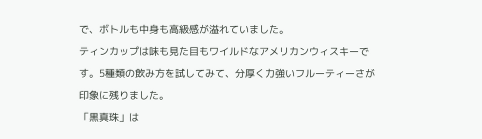で、ボトルも中身も高級感が溢れていました。
ティンカップは味も見た目もワイルドなアメリカンウィスキーです。5種類の飲み方を試してみて、分厚く力強いフルーティーさが印象に残りました。
「黒真珠」は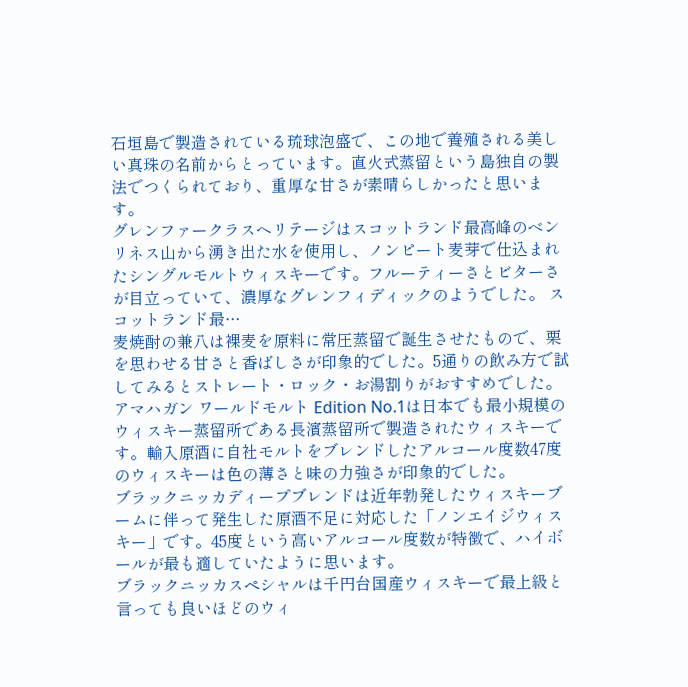石垣島で製造されている琉球泡盛で、この地で養殖される美しい真珠の名前からとっています。直火式蒸留という島独自の製法でつくられており、重厚な甘さが素晴らしかったと思います。
グレンファークラスヘリテージはスコットランド最高峰のベンリネス山から湧き出た水を使用し、ノンピート麦芽で仕込まれたシングルモルトウィスキーです。フルーティーさとビターさが目立っていて、濃厚なグレンフィディックのようでした。 スコットランド最…
麦焼酎の兼八は裸麦を原料に常圧蒸留で誕生させたもので、栗を思わせる甘さと香ばしさが印象的でした。5通りの飲み方で試してみるとストレート・ロック・お湯割りがおすすめでした。
アマハガン ワールドモルト Edition No.1は日本でも最小規模のウィスキー蒸留所である長濱蒸留所で製造されたウィスキーです。輸入原酒に自社モルトをブレンドしたアルコール度数47度のウィスキーは色の薄さと味の力強さが印象的でした。
ブラックニッカディープブレンドは近年勃発したウィスキーブームに伴って発生した原酒不足に対応した「ノンエイジウィスキー」です。45度という高いアルコール度数が特徴で、ハイボールが最も適していたように思います。
ブラックニッカスペシャルは千円台国産ウィスキーで最上級と言っても良いほどのウィ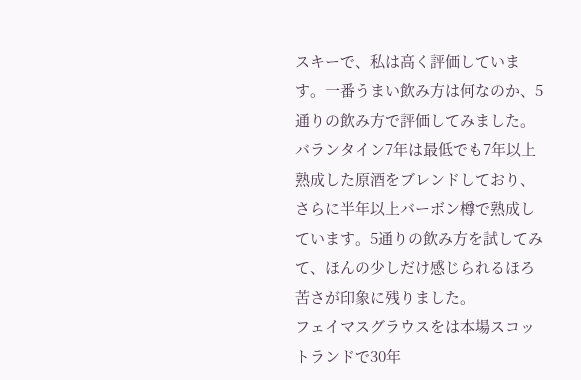スキーで、私は高く評価しています。一番うまい飲み方は何なのか、5通りの飲み方で評価してみました。
バランタイン7年は最低でも7年以上熟成した原酒をブレンドしており、さらに半年以上バーボン樽で熟成しています。5通りの飲み方を試してみて、ほんの少しだけ感じられるほろ苦さが印象に残りました。
フェイマスグラウスをは本場スコットランドで30年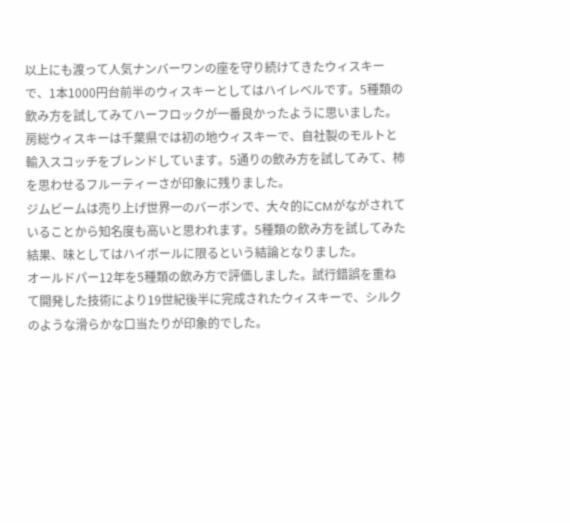以上にも渡って人気ナンバーワンの座を守り続けてきたウィスキーで、1本1000円台前半のウィスキーとしてはハイレベルです。5種類の飲み方を試してみてハーフロックが一番良かったように思いました。
房総ウィスキーは千葉県では初の地ウィスキーで、自社製のモルトと輸入スコッチをブレンドしています。5通りの飲み方を試してみて、柿を思わせるフルーティーさが印象に残りました。
ジムビームは売り上げ世界一のバーボンで、大々的にCMがながされていることから知名度も高いと思われます。5種類の飲み方を試してみた結果、味としてはハイボールに限るという結論となりました。
オールドパー12年を5種類の飲み方で評価しました。試行錯誤を重ねて開発した技術により19世紀後半に完成されたウィスキーで、シルクのような滑らかな口当たりが印象的でした。